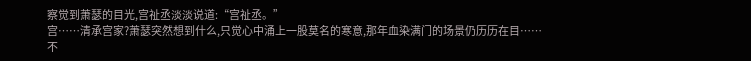察觉到萧瑟的目光,宫祉丞淡淡说道:“宫祉丞。”
宫……清承宫家?萧瑟突然想到什么,只觉心中涌上一股莫名的寒意,那年血染满门的场景仍历历在目……
不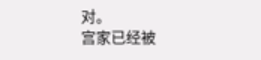对。
宫家已经被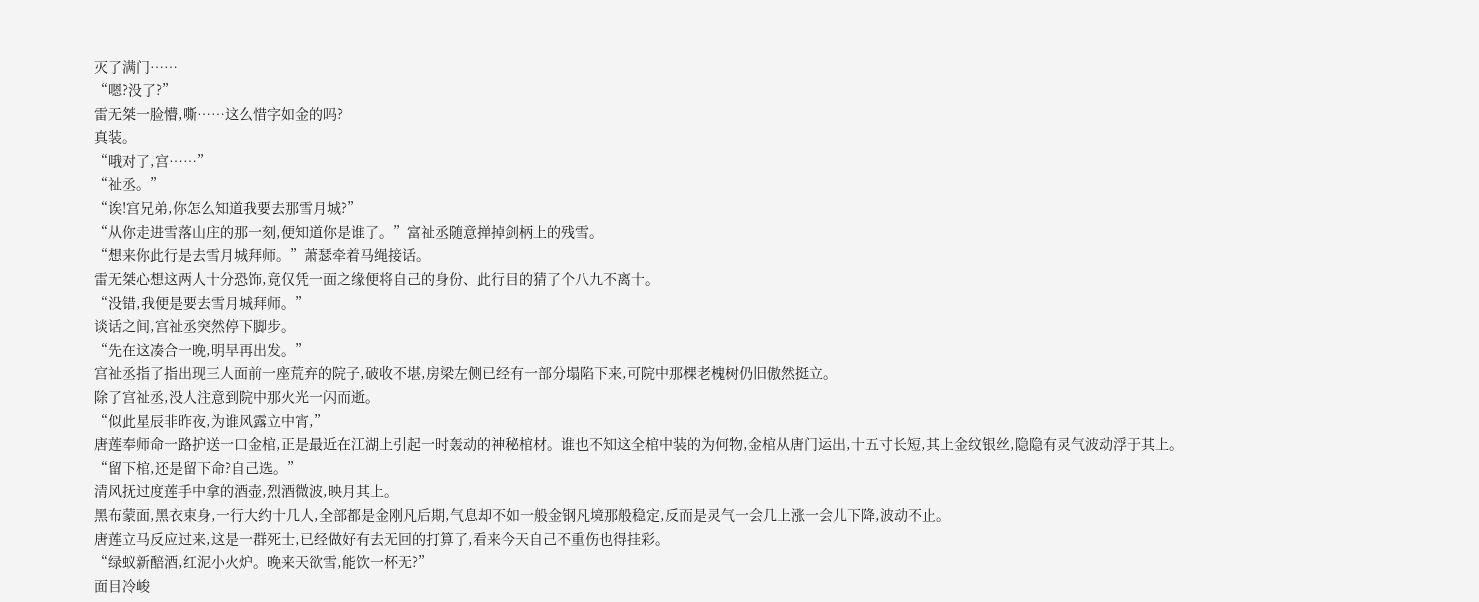灭了满门……
“嗯?没了?”
雷无桀一脸懵,嘶……这么惜字如金的吗?
真装。
“哦对了,宫……”
“祉丞。”
“诶!宫兄弟,你怎么知道我要去那雪月城?”
“从你走进雪落山庄的那一刻,便知道你是谁了。”富祉丞随意掸掉剑柄上的残雪。
“想来你此行是去雪月城拜师。”萧瑟牵着马绳接话。
雷无桀心想这两人十分恐饰,竟仅凭一面之缘便将自己的身份、此行目的猜了个八九不离十。
“没错,我便是要去雪月城拜师。”
谈话之间,宫祉丞突然停下脚步。
“先在这凑合一晚,明早再出发。”
宫祉丞指了指出现三人面前一座荒弃的院子,破收不堪,房梁左侧已经有一部分塌陷下来,可院中那棵老槐树仍旧傲然挺立。
除了宫祉丞,没人注意到院中那火光一闪而逝。
“似此星辰非昨夜,为谁风露立中宵,”
唐莲奉师命一路护送一口金棺,正是最近在江湖上引起一时轰动的神秘棺材。谁也不知这全棺中装的为何物,金棺从唐门运出,十五寸长短,其上金纹银丝,隐隐有灵气波动浮于其上。
“留下棺,还是留下命?自己选。”
清风抚过度莲手中拿的酒壶,烈酒微波,映月其上。
黑布蒙面,黑衣束身,一行大约十几人,全部都是金刚凡后期,气息却不如一般金钢凡境那般稳定,反而是灵气一会几上涨一会儿下降,波动不止。
唐莲立马反应过来,这是一群死士,已经做好有去无回的打算了,看来今天自己不重伤也得挂彩。
“绿蚁新醅酒,红泥小火炉。晚来天欲雪,能饮一杯无?”
面目冷峻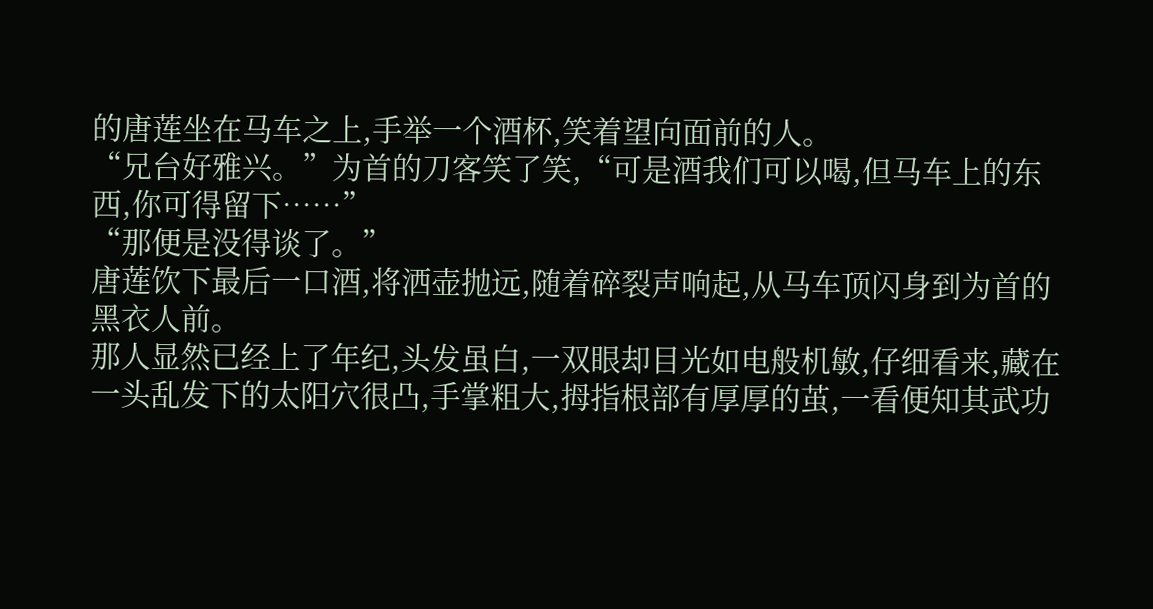的唐莲坐在马车之上,手举一个酒杯,笑着望向面前的人。
“兄台好雅兴。”为首的刀客笑了笑,“可是酒我们可以喝,但马车上的东西,你可得留下……”
“那便是没得谈了。”
唐莲饮下最后一口酒,将洒壶抛远,随着碎裂声响起,从马车顶闪身到为首的黑衣人前。
那人显然已经上了年纪,头发虽白,一双眼却目光如电般机敏,仔细看来,藏在一头乱发下的太阳穴很凸,手掌粗大,拇指根部有厚厚的茧,一看便知其武功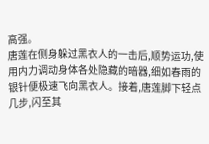高强。
唐莲在侧身躲过黑衣人的一击后,顺势运功,使用内力调动身体各处隐藏的暗器,细如春雨的银针便极速飞向黑衣人。接着,唐莲脚下轻点几步,闪至其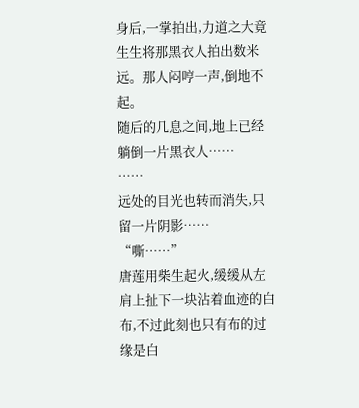身后,一掌拍出,力道之大竟生生将那黑衣人拍出数米远。那人闷哼一声,倒地不起。
随后的几息之间,地上已经躺倒一片黑衣人……
……
远处的目光也转而消失,只留一片阴影……
“嘶……”
唐莲用柴生起火,缓缓从左肩上扯下一块沾着血迹的白布,不过此刻也只有布的过缘是白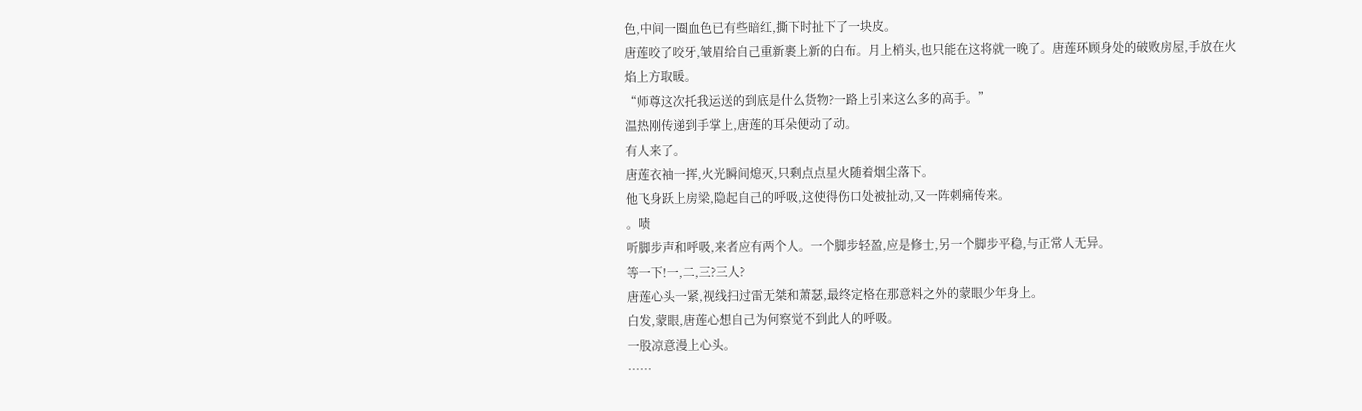色,中间一圈血色已有些暗红,撕下时扯下了一块皮。
唐莲咬了咬牙,皱眉给自己重新裹上新的白布。月上梢头,也只能在这将就一晚了。唐莲环顾身处的破败房屋,手放在火焰上方取暖。
“师尊这次托我运送的到底是什么货物?一路上引来这么多的高手。”
温热刚传递到手掌上,唐莲的耳朵便动了动。
有人来了。
唐莲衣袖一挥,火光瞬间熄灭,只剩点点星火随着烟尘落下。
他飞身跃上房梁,隐起自己的呼吸,这使得伤口处被扯动,又一阵刺痛传来。
。啧
听脚步声和呼吸,来者应有两个人。一个脚步轻盈,应是修士,另一个脚步平稳,与正常人无异。
等一下!一,二,三?三人?
唐莲心头一紧,视线扫过雷无桀和萧瑟,最终定格在那意料之外的蒙眼少年身上。
白发,蒙眼,唐莲心想自己为何察觉不到此人的呼吸。
一股凉意漫上心头。
……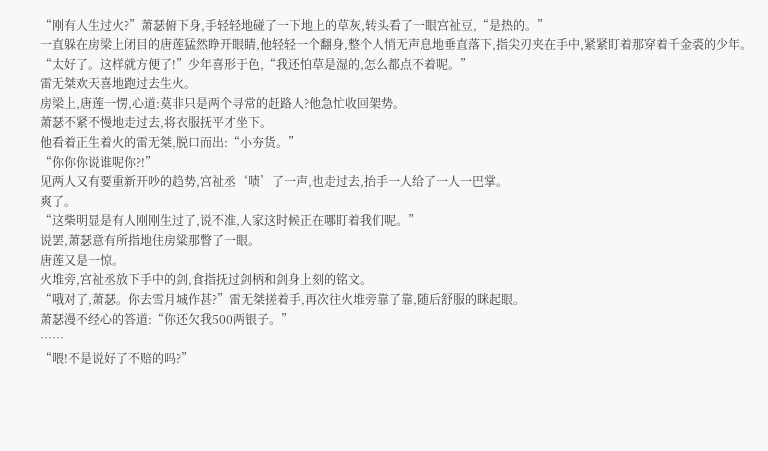“刚有人生过火?”萧瑟俯下身,手轻轻地碰了一下地上的草灰,转头看了一眼宫祉豆,“是热的。”
一直躲在房梁上闭目的唐莲猛然睁开眼睛,他轻轻一个翻身,整个人悄无声息地垂直落下,指尖刃夹在手中,紧紧盯着那穿着千金裘的少年。
“太好了。这样就方便了!”少年喜形于色,“我还怕草是湿的,怎么都点不着呢。”
雷无桀欢天喜地跑过去生火。
房梁上,唐莲一愣,心道:莫非只是两个寻常的赶路人?他急忙收回架势。
萧瑟不紧不慢地走过去,将衣服抚平才坐下。
他看着正生着火的雷无桀,脱口而出:“小夯货。”
“你你你说谁呢你?!”
见两人又有要重新开吵的趋势,宫祉丞‘啧’了一声,也走过去,抬手一人给了一人一巴掌。
爽了。
“这柴明显是有人刚刚生过了,说不准,人家这时候正在哪盯着我们呢。”
说罢,萧瑟意有所指地住房粱那瞥了一眼。
唐莲又是一惊。
火堆旁,宫祉丞放下手中的剑,食指抚过剑柄和剑身上刻的铭文。
“哦对了,萧瑟。你去雪月城作甚?”雷无桀搓着手,再次往火堆旁靠了靠,随后舒服的眯起眼。
萧瑟漫不经心的答道:“你还欠我500两银子。”
……
“喂!不是说好了不赔的吗?”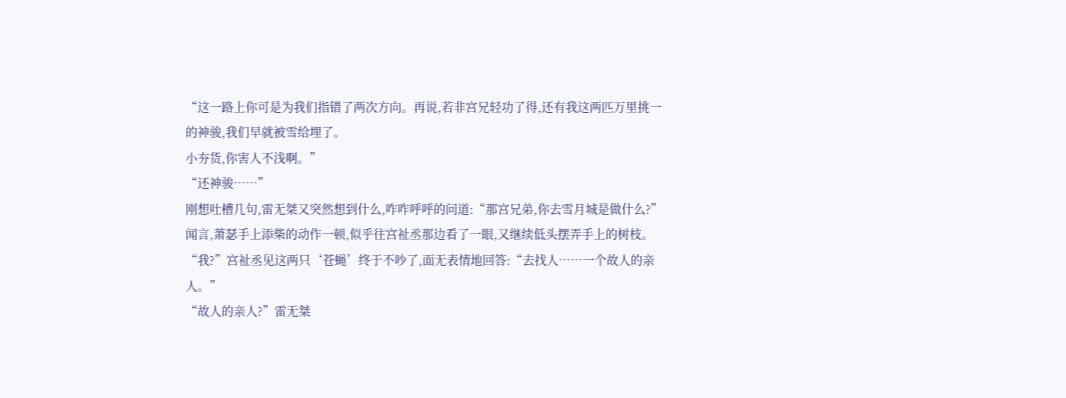“这一路上你可是为我们指错了两次方向。再说,若非宫兄轻功了得,还有我这两匹万里挑一的神骏,我们早就被雪给埋了。
小夯货,你害人不浅啊。”
“还神骏……”
刚想吐槽几句,雷无桀又突然想到什么,咋咋呼呼的问道:“那宫兄弟,你去雪月城是做什么?”
闻言,萧瑟手上添柴的动作一顿,似乎往宫祉丞那边看了一眼,又继续低头摆弄手上的树枝。
“我?”宫祉丞见这两只‘苍蝇’终于不吵了,面无表情地回答:“去找人……一个故人的亲人。”
“故人的亲人?”雷无桀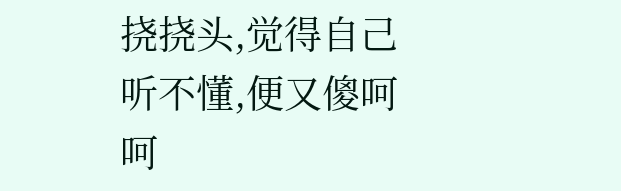挠挠头,觉得自己听不懂,便又傻呵呵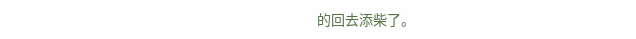的回去添柴了。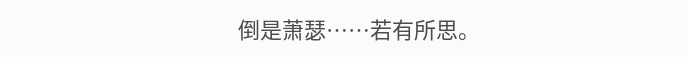倒是萧瑟……若有所思。